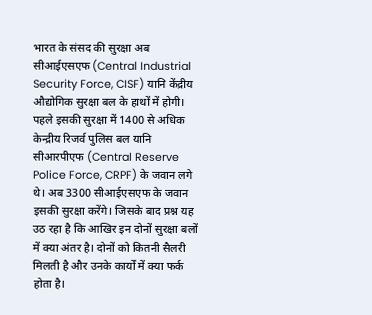भारत के संसद की सुरक्षा अब सीआईएसएफ (Central Industrial Security Force, CISF) यानि केंद्रीय औद्योगिक सुरक्षा बल के हाथों में होगी। पहले इसकी सुरक्षा में 1400 से अधिक केन्द्रीय रिजर्व पुलिस बल यानि सीआरपीएफ (Central Reserve Police Force, CRPF) के जवान लगे थे। अब 3300 सीआईएसएफ के जवान इसकी सुरक्षा करेंगे। जिसके बाद प्रश्न यह उठ रहा है कि आखिर इन दोनों सुरक्षा बलों में क्या अंतर है। दोनों को कितनी सैलरी मिलती है और उनके कार्यों में क्या फर्क होता है।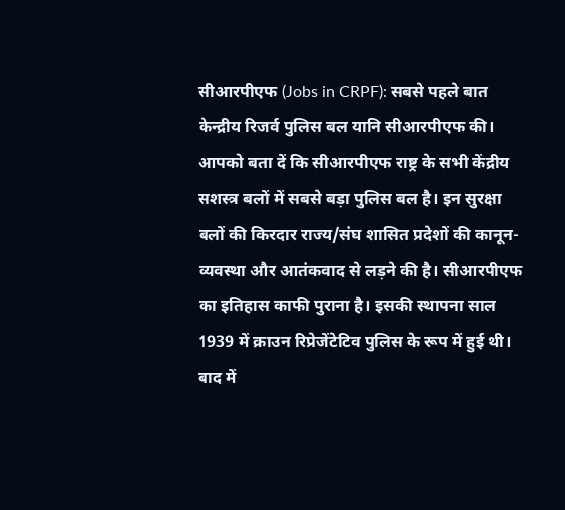सीआरपीएफ (Jobs in CRPF): सबसे पहले बात केन्द्रीय रिजर्व पुलिस बल यानि सीआरपीएफ की। आपको बता दें कि सीआरपीएफ राष्ट्र के सभी केंद्रीय सशस्त्र बलों में सबसे बड़ा पुलिस बल है। इन सुरक्षा बलों की किरदार राज्य/संघ शासित प्रदेशों की कानून-व्यवस्था और आतंकवाद से लड़ने की है। सीआरपीएफ का इतिहास काफी पुराना है। इसकी स्थापना साल 1939 में क्राउन रिप्रेजेंटेटिव पुलिस के रूप में हुई थी। बाद में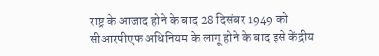राष्ट्र के आजाद होने के बाद 28 दिसंबर 1949 को सीआरपीएफ अधिनियम के लागू होने के बाद इसे केंद्रीय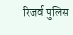रिजर्व पुलिस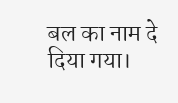बल का नाम दे दिया गया।